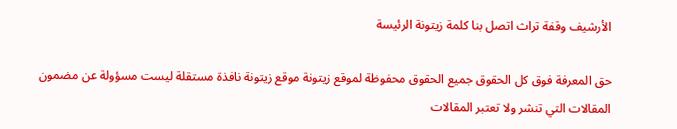الأرشيف وقفة تراث اتصل بنا كلمة زيتونة الرئيسة

حق المعرفة فوق كل الحقوق جميع الحقوق محفوظة لموقع زيتونة موقع زيتونة نافذة مستقلة ليست مسؤولة عن مضمون المقالات التي تنشر ولا تعتبر المقالات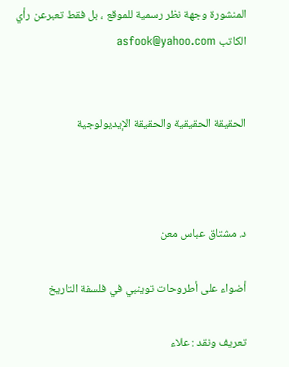المنشورة وجهة نظر رسمية للموقع ، بل فقط تعبرعن رأي الكاتب asfook@yahoo.com


الحقيقة الحقيقية والحقيقة الإيديولوجية



د. مشتاق عباس معن

أضواء على أطروحات توينبي في فلسفة التاريخ

تعريف ونقد : علاء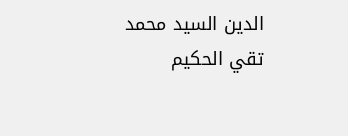الدين السيد محمد تقي الحكيم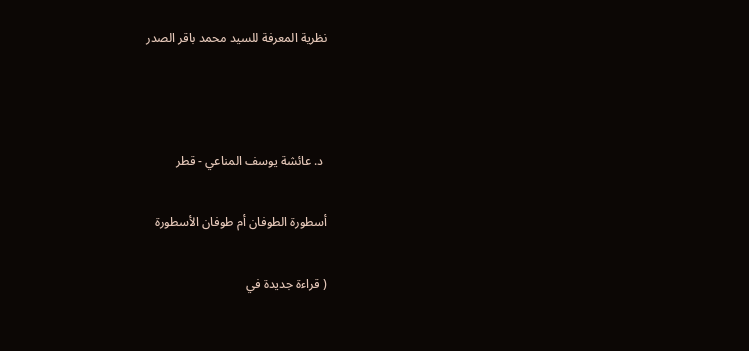نظرية المعرفة للسيد محمد باقر الصدر



 د. عائشة يوسف المناعي - قطر

أسطورة الطوفان أم طوفان الأسطورة

( قراءة جديدة في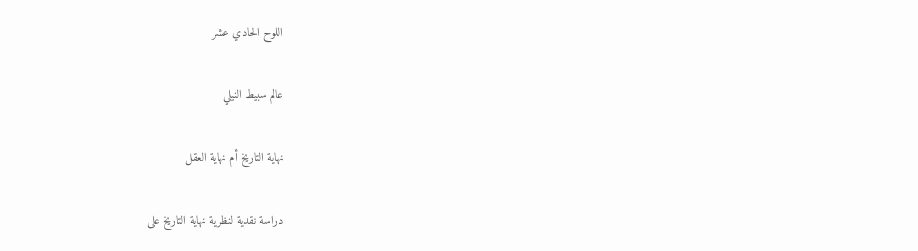اللوح الحادي عشر

عالم سبيط النيلي

نهاية التاريخ أم نهاية العقل

دراسة نقدية لنظرية نهاية التاريخ على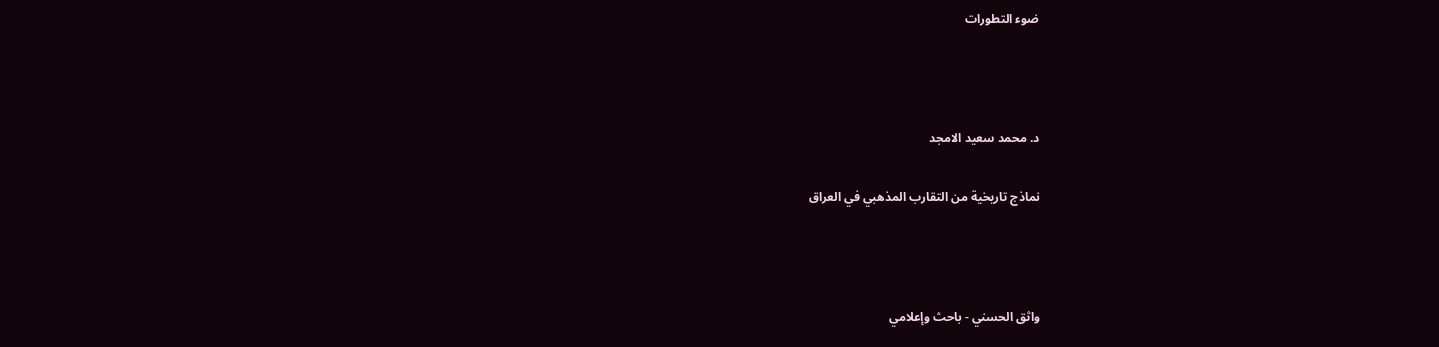ضوء التطورات



د. محمد سعيد الامجد

نماذج تاريخية من التقارب المذهبي في العراق



واثق الحسني - باحث وإعلامي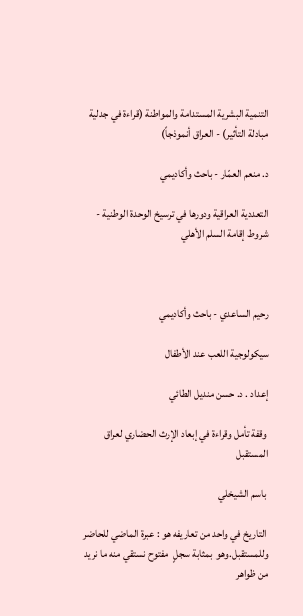التنمية البشرية المستدامة والمواطنة (قراءة في جدلية مبادلة التأثير) - العراق أنموذجاً)

د. منعم العمّار - باحث وأكاديمي

التعددية العراقية ودورها في ترسيخ الوحدة الوطنية - شروط إقامة السلم الأهلي



رحيم الساعدي - باحث وأكاديمي

سيكولوجية اللعب عند الأطفال

إعداد . د. حسن منديل الطائي

 وقفة تأمل وقراءة في إبعاد الإرث الحضاري لعراق المستقبل

 باسم الشيخلي

 التاريخ في واحد من تعاريفه هو : عبرة الماضي للحاضر وللمستقبل.وهو  بمثابة سجلٍ  مفتوح نستقي منه ما نريد من ظواهر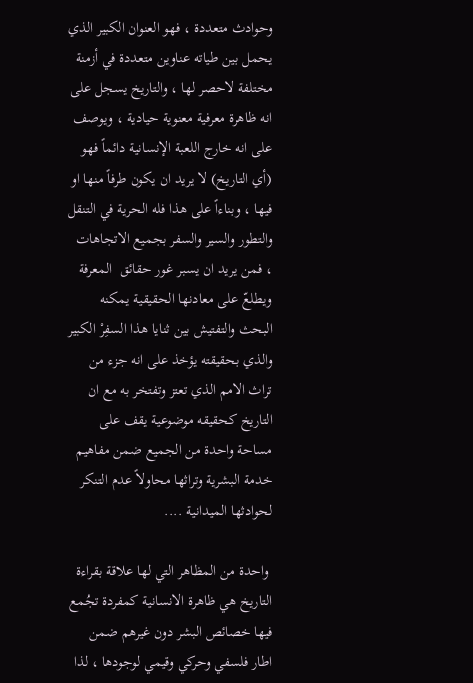وحوادث متعددة ، فهو العنوان الكبير الذي يحمل بين طياته عناوين متعددة في أزمنة مختلفة لاحصر لها ، والتاريخ يسجل على انه ظاهرة معرفية معنوية حيادية ، ويوصف على انه خارج اللعبة الإنسانية دائماً فهو (أي التاريخ) لا يريد ان يكون طرفاً منها او فيها ، وبناءاً على هذا فله الحرية في التنقل والتطور والسير والسفر بجميع الاتجاهات ، فمن يريد ان يسبر غور حقائق  المعرفة ويطلعّ على معادنها الحقيقية يمكنه البحث والتفتيش بين ثنايا هذا السفِرْ الكبير والذي بحقيقته يؤخذ على انه جزء من تراث الامم الذي تعتز وتفتخر به مع ان التاريخ كحقيقه موضوعية يقف على مساحة واحدة من الجميع ضمن مفاهيم خدمة البشرية وتراثها محاولاً عدم التنكر لحوادثها الميدانية ....

 واحدة من المظاهر التي لها علاقة بقراءة التاريخ هي ظاهرة الانسانية كمفردة تجُمع فيها خصائص البشر دون غيرهم ضمن اطار فلسفي وحركي وقيمي لوجودها ، لذا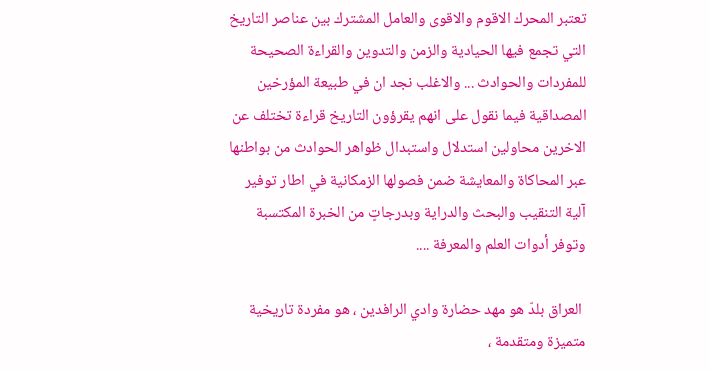تعتبر المحرك الاقوم والاقوى والعامل المشترك بين عناصر التاريخ التي تجمع فيها الحيادية والزمن والتدوين والقراءة الصحيحة للمفردات والحوادث ... والاغلب نجد ان في طبيعة المؤرخين المصداقية فيما نقول على انهم يقرؤون التاريخ قراءة تختلف عن الاخرين محاولين استدلال واستبدال ظواهر الحوادث من بواطنها عبر المحاكاة والمعايشة ضمن فصولها الزمكانية في اطار توفير آلية التنقيب والبحث والدراية وبدرجاتٍ من الخبرة المكتسبة وتوفر أدوات العلم والمعرفة ....

 العراق بلدّ هو مهد حضارة وادي الرافدين ، هو مفردة تاريخية متميزة ومتقدمة ،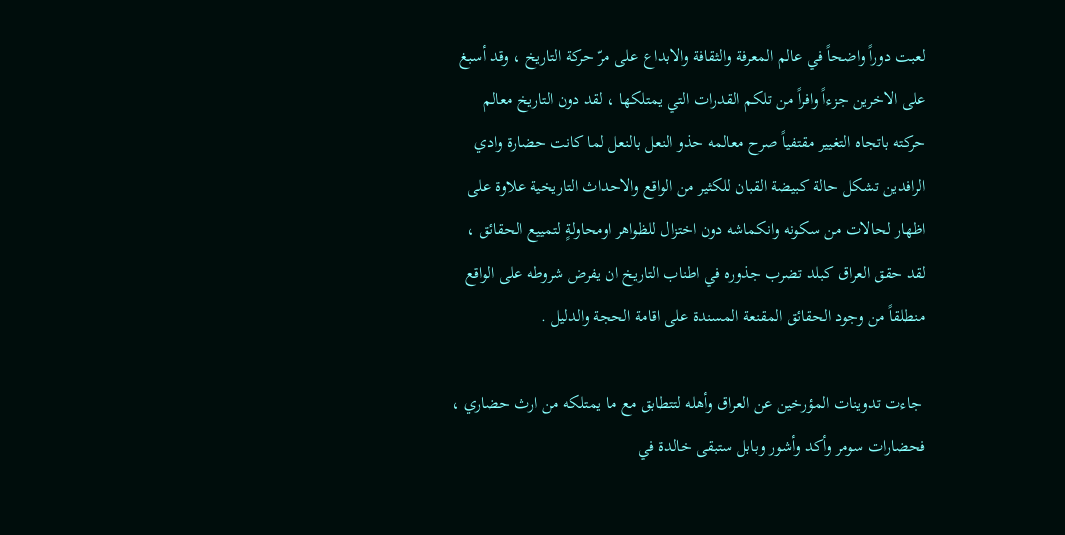لعبت دوراً واضحاً في عالم المعرفة والثقافة والابداع على مرّ حركة التاريخ ، وقد أسبغ على الاخرين جزءاً وافراً من تلكم القدرات التي يمتلكها ، لقد دون التاريخ معالم حركته باتجاه التغيير مقتفياً صرح معالمه حذو النعل بالنعل لما كانت حضارة وادي الرافدين تشكل حالة كبيضة القبان للكثير من الواقع والاحداث التاريخية علاوة على اظهار لحالات من سكونه وانكماشه دون اختزال للظواهر اومحاولةٍ لتمييع الحقائق ، لقد حقق العراق كبلد تضرب جذوره في اطناب التاريخ ان يفرض شروطه على الواقع منطلقاً من وجود الحقائق المقنعة المسندة على اقامة الحجة والدليل .

 جاءت تدوينات المؤرخين عن العراق وأهله لتتطابق مع ما يمتلكه من ارث حضاري ، فحضارات سومر وأكد وأشور وبابل ستبقى خالدة في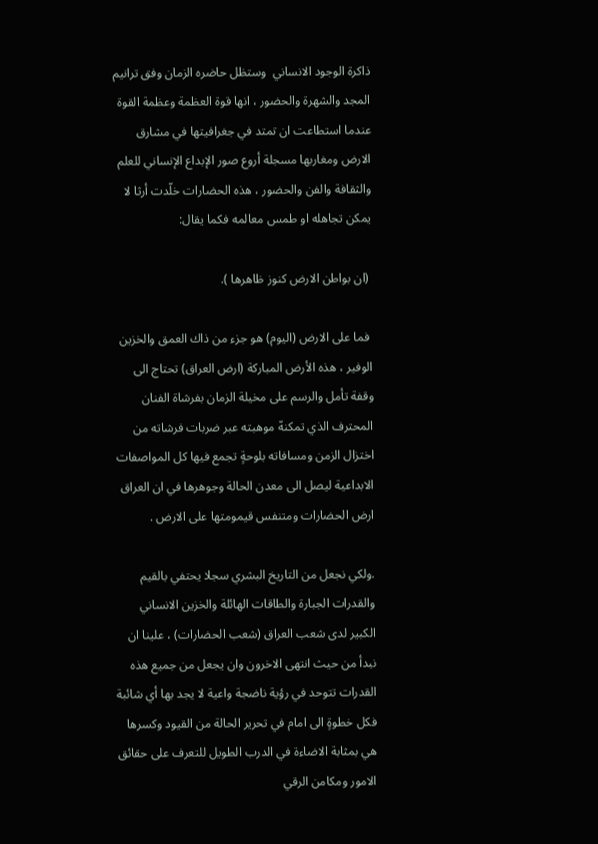ذاكرة الوجود الانساني  وستظل حاضره الزمان وفق ترانيم المجد والشهرة والحضور ، انها قوة العظمة وعظمة القوة عندما استطاعت ان تمتد في جغرافيتها في مشارق الارض ومغاربها مسجلة أروع صور الإبداع الإنساني للعلم والثقافة والفن والحضور ، هذه الحضارات خلّدت أرثا لا يمكن تجاهله او طمس معالمه فكما يقال:

 (ان بواطن الارض كنوز ظاهرها ).

 فما على الارض (اليوم) هو جزء من ذاك العمق والخزين الوفير ، هذه الأرض المباركة (ارض العراق) تحتاج الى وقفة تأمل والرسم على مخيلة الزمان بفرشاة الفنان المحترف الذي تمكنهّ موهبته عبر ضربات فرشاته من اختزال الزمن ومسافاته بلوحةٍ تجمع فيها كل المواصفات الابداعية ليصل الى معدن الحالة وجوهرها في ان العراق ارض الحضارات ومتنفس قيمومتها على الارض .

.ولكي نجعل من التاريخ البشري سجلا يحتفي بالقيم والقدرات الجبارة والطاقات الهائلة والخزين الانساني الكبير لدى شعب العراق (شعب الحضارات) ، علينا ان نبدأ من حيث انتهى الاخرون وان يجعل من جميع هذه القدرات تتوحد في رؤية ناضجة واعية لا يجد بها أي شائبة فكل خطوةٍ الى امام في تحرير الحالة من القيود وكسرها هي بمثابة الاضاءة في الدرب الطويل للتعرف على حقائق الامور ومكامن الرقي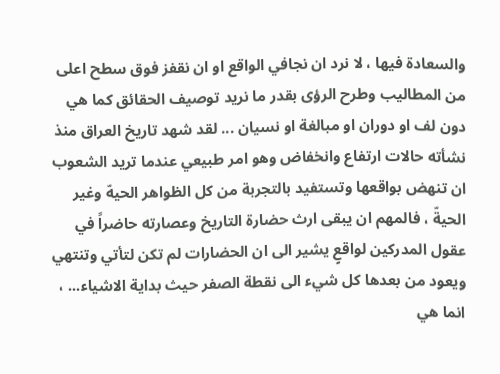والسعادة فيها ، لا نرد ان نجافي الواقع او ان نقفز فوق سطح اعلى من المطاليب وطرح الرؤى بقدر ما نريد توصيف الحقائق كما هي دون لف او دوران او مبالغة او نسيان ... لقد شهد تاريخ العراق منذ نشأته حالات ارتفاع وانخفاض وهو امر طبيعي عندما تريد الشعوب ان تنهض بواقعها وتستفيد بالتجربة من كل الظواهر الحيهّ وغير الحيةّ ، فالمهم ان يبقى ارث حضارة التاريخ وعصارته حاضراً في عقول المدركين لواقعٍ يشير الى ان الحضارات لم تكن لتأتي وتنتهي ويعود من بعدها كل شيء الى نقطة الصفر حيث بداية الاشياء... ، انما هي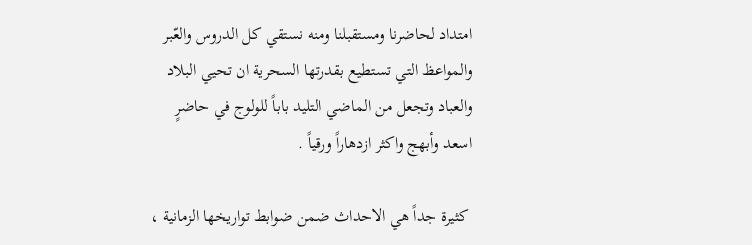امتداد لحاضرنا ومستقبلنا ومنه نستقي كل الدروس والعّبر والمواعظ التي تستطيع بقدرتها السحرية ان تحيي البلاد والعباد وتجعل من الماضي التليد باباً للولوج في حاضرٍ اسعد وأبهج واكثر ازدهاراً ورقياً .

 كثيرة جداً هي الاحداث ضمن ضوابط تواريخها الزمانية ،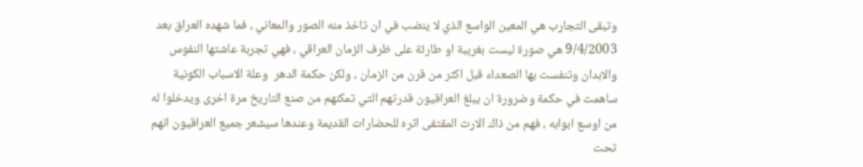وتبقى التجارب هي المعين الواسع الذي لا ينضب في ان تاخذ منه الصور والمعاني ، فما شهده العراق بعد 9/4/2003 هي صورة ليست بغريبة او طارئة على ظرف الزمان العراقي ، فهي تجربة عاشتها النفوس والابدان وتنفست بها الصعداء قبل اكثر من قرن من الزمان ، ولكن حكمة الدهر  وعلة الاسباب الكونية ساهمت في حكمة وضرورة ان يبلغ العراقيون قدرتهم التي تمكنهم من صنع التاريخ مرة اخرى ويدخلوا له من اوسع ابوابه ، فهم من ذاك الارث المقتفى اثره للحضارات القديمة وعندها سيشعر جميع العراقيون انهم تحت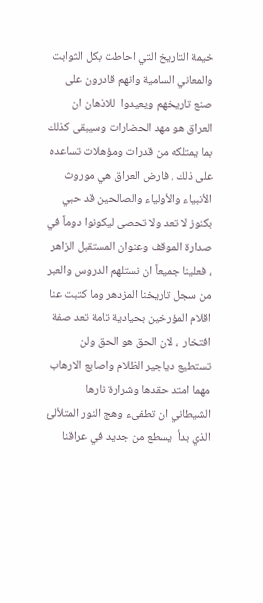خيمة التاريخ التي احاطت بكل الثوابت والمعاني السامية وانهم قادرون على صنع تاريخهم ويعيدوا  للاذهان ان العراق هو مهد الحضارات وسيبقى كذلك بما يمتلكه من قدرات ومؤهلات تساعده على ذلك . فارض العراق هي موروث الأنبياء والأولياء والصالحين قد حبي  بكنوز لا تعد ولا تحصى ليكونوا دوماً في صدارة الموقف وعنوان المستقبل الزاهر ، فعلينا جميعاً ان نستلهم الدروس والعبر من سجل تاريخنا المزدهر وما كتبت عنا اقلام المؤرخين بحيادية تامة تعد صفة افتخار  ، لان الحق هو الحق ولن تستطيع دياجير الظلام واصابع الارهاب مهما امتد حقدها وشرارة نارها الشيطاني ان تطفىء وهج النور المتلألئ الذي بدأ  يسطع من جديد في عراقنا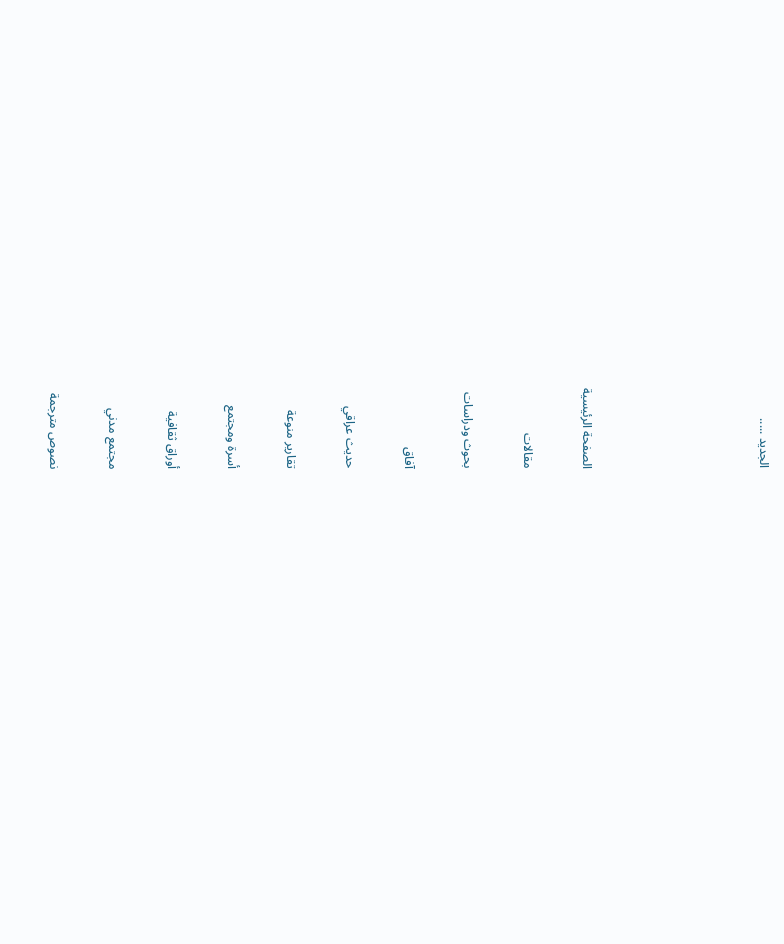الجديد .....





الصفحة الرئيسية

مقالات

بحوث ودراسات

آفاق

حديث عراقي

تقارير منوعة

أسرة ومجتمع

أوراق ثقافية

مجتمع مدني

نصوص مترجمة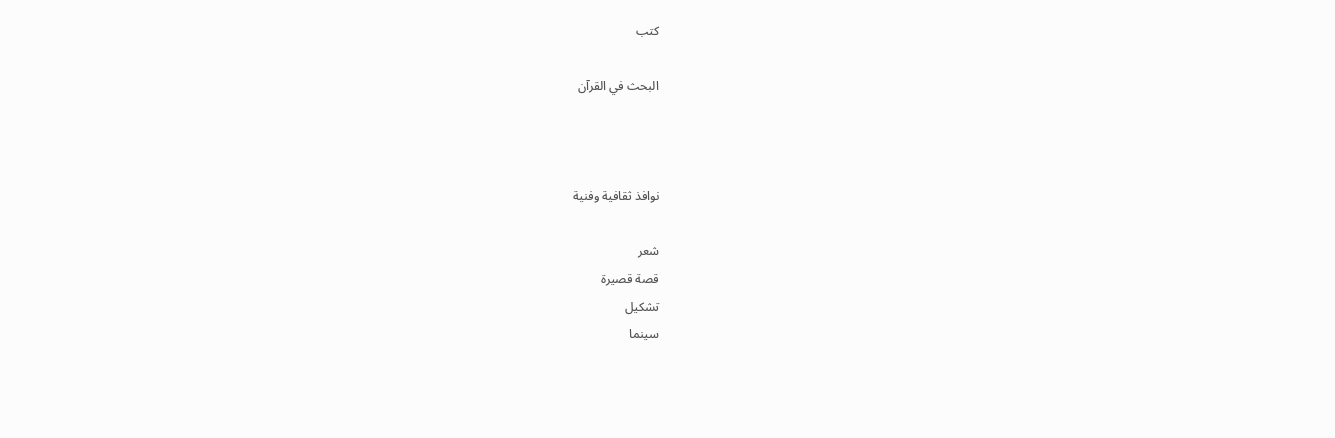كتب

البحث في القرآن



نوافذ ثقافية وفنية

شعر
قصة قصيرة
تشكيل
سينما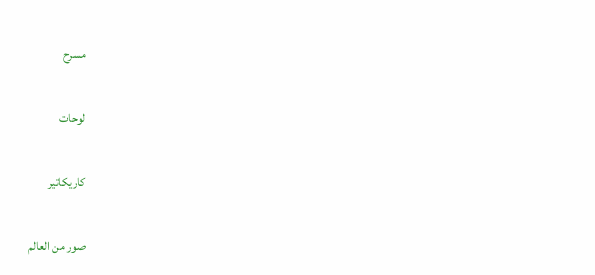مسرح

لوحات

كاريكاتير

صور من العالم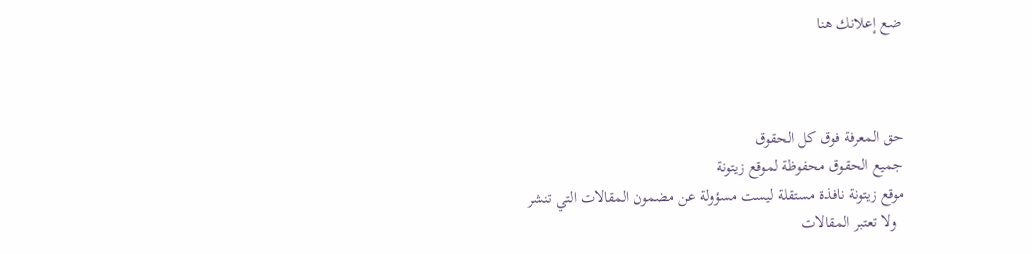ضع إعلانك هنا



حق المعرفة فوق كل الحقوق
جميع الحقوق محفوظة لموقع زيتونة
موقع زيتونة نافذة مستقلة ليست مسؤولة عن مضمون المقالات التي تنشر
  ولا تعتبر المقالات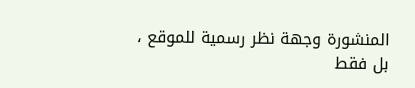المنشورة وجهة نظر رسمية للموقع ، بل فقط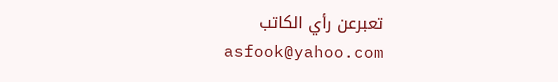تعبرعن رأي الكاتب
asfook@yahoo.com